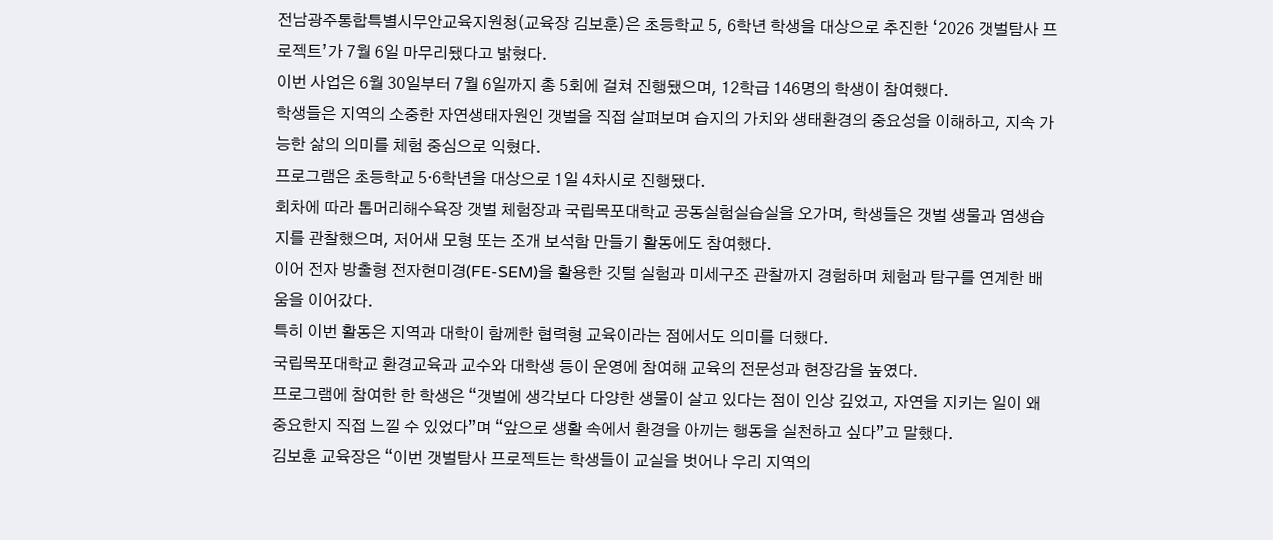전남광주통합특별시무안교육지원청(교육장 김보훈)은 초등학교 5, 6학년 학생을 대상으로 추진한 ‘2026 갯벌탐사 프로젝트’가 7월 6일 마무리됐다고 밝혔다.
이번 사업은 6월 30일부터 7월 6일까지 총 5회에 걸쳐 진행됐으며, 12학급 146명의 학생이 참여했다.
학생들은 지역의 소중한 자연생태자원인 갯벌을 직접 살펴보며 습지의 가치와 생태환경의 중요성을 이해하고, 지속 가능한 삶의 의미를 체험 중심으로 익혔다.
프로그램은 초등학교 5·6학년을 대상으로 1일 4차시로 진행됐다.
회차에 따라 톱머리해수욕장 갯벌 체험장과 국립목포대학교 공동실험실습실을 오가며, 학생들은 갯벌 생물과 염생습지를 관찰했으며, 저어새 모형 또는 조개 보석함 만들기 활동에도 참여했다.
이어 전자 방출형 전자현미경(FE-SEM)을 활용한 깃털 실험과 미세구조 관찰까지 경험하며 체험과 탐구를 연계한 배움을 이어갔다.
특히 이번 활동은 지역과 대학이 함께한 협력형 교육이라는 점에서도 의미를 더했다.
국립목포대학교 환경교육과 교수와 대학생 등이 운영에 참여해 교육의 전문성과 현장감을 높였다.
프로그램에 참여한 한 학생은 “갯벌에 생각보다 다양한 생물이 살고 있다는 점이 인상 깊었고, 자연을 지키는 일이 왜 중요한지 직접 느낄 수 있었다”며 “앞으로 생활 속에서 환경을 아끼는 행동을 실천하고 싶다”고 말했다.
김보훈 교육장은 “이번 갯벌탐사 프로젝트는 학생들이 교실을 벗어나 우리 지역의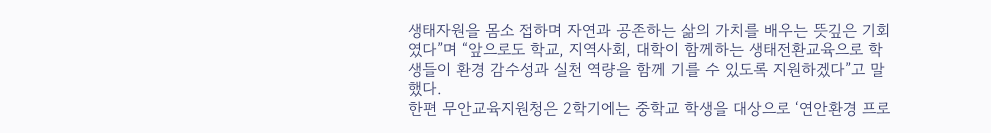생태자원을 몸소 접하며 자연과 공존하는 삶의 가치를 배우는 뜻깊은 기회였다”며 “앞으로도 학교, 지역사회, 대학이 함께하는 생태전환교육으로 학생들이 환경 감수성과 실천 역량을 함께 기를 수 있도록 지원하겠다”고 말했다.
한편 무안교육지원청은 2학기에는 중학교 학생을 대상으로 ‘연안환경 프로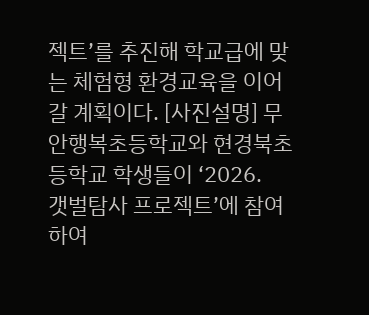젝트’를 추진해 학교급에 맞는 체험형 환경교육을 이어갈 계획이다. [사진설명] 무안행복초등학교와 현경북초등학교 학생들이 ‘2026.
갯벌탐사 프로젝트’에 참여하여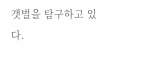갯벌을 탐구하고 있다.